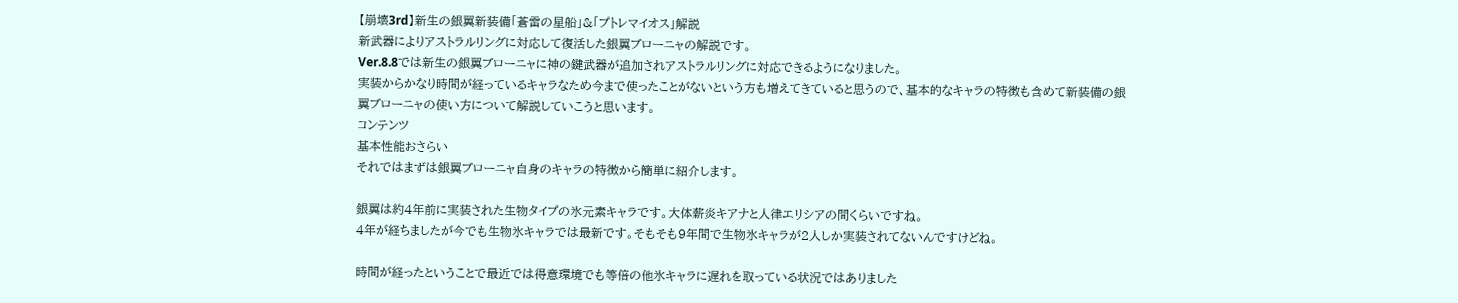【崩壊3rd】新生の銀翼新装備「蒼雷の星船」&「プトレマイオス」解説
新武器によりアストラルリングに対応して復活した銀翼ブローニャの解説です。
Ver.8.8では新生の銀翼ブローニャに神の鍵武器が追加されアストラルリングに対応できるようになりました。
実装からかなり時間が経っているキャラなため今まで使ったことがないという方も増えてきていると思うので、基本的なキャラの特徴も含めて新装備の銀翼ブローニャの使い方について解説していこうと思います。
コンテンツ
基本性能おさらい
それではまずは銀翼ブローニャ自身のキャラの特徴から簡単に紹介します。

銀翼は約4年前に実装された生物タイプの氷元素キャラです。大体薪炎キアナと人律エリシアの間くらいですね。
4年が経ちましたが今でも生物氷キャラでは最新です。そもそも9年間で生物氷キャラが2人しか実装されてないんですけどね。

時間が経ったということで最近では得意環境でも等倍の他氷キャラに遅れを取っている状況ではありました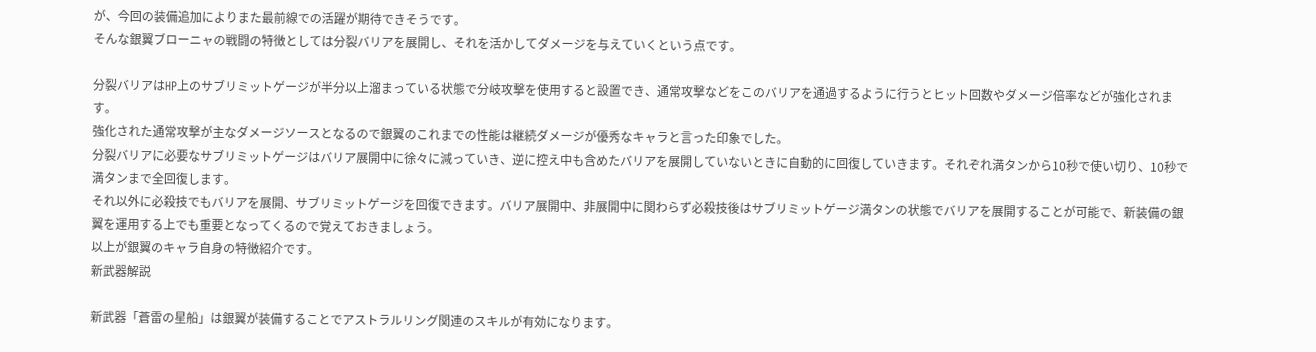が、今回の装備追加によりまた最前線での活躍が期待できそうです。
そんな銀翼ブローニャの戦闘の特徴としては分裂バリアを展開し、それを活かしてダメージを与えていくという点です。

分裂バリアはHP上のサブリミットゲージが半分以上溜まっている状態で分岐攻撃を使用すると設置でき、通常攻撃などをこのバリアを通過するように行うとヒット回数やダメージ倍率などが強化されます。
強化された通常攻撃が主なダメージソースとなるので銀翼のこれまでの性能は継続ダメージが優秀なキャラと言った印象でした。
分裂バリアに必要なサブリミットゲージはバリア展開中に徐々に減っていき、逆に控え中も含めたバリアを展開していないときに自動的に回復していきます。それぞれ満タンから10秒で使い切り、10秒で満タンまで全回復します。
それ以外に必殺技でもバリアを展開、サブリミットゲージを回復できます。バリア展開中、非展開中に関わらず必殺技後はサブリミットゲージ満タンの状態でバリアを展開することが可能で、新装備の銀翼を運用する上でも重要となってくるので覚えておきましょう。
以上が銀翼のキャラ自身の特徴紹介です。
新武器解説

新武器「蒼雷の星船」は銀翼が装備することでアストラルリング関連のスキルが有効になります。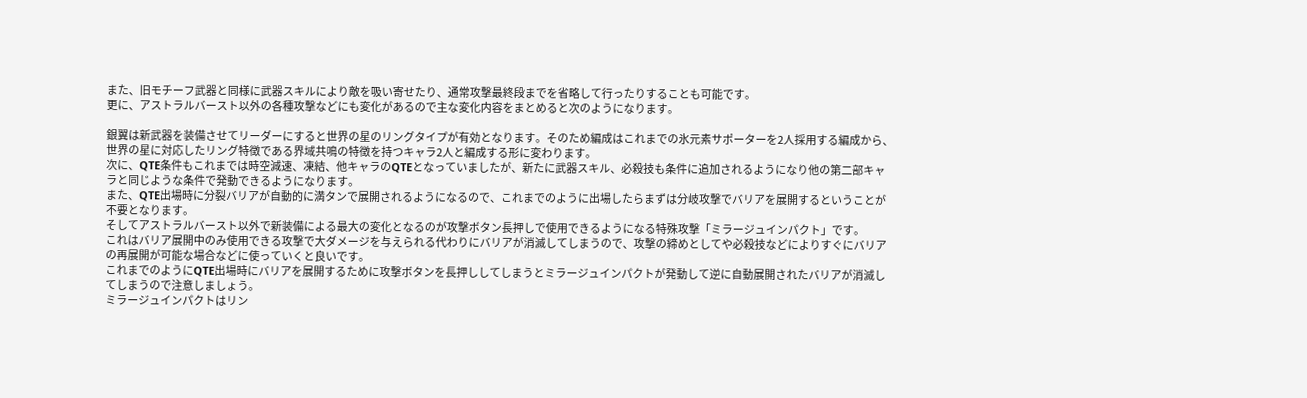また、旧モチーフ武器と同様に武器スキルにより敵を吸い寄せたり、通常攻撃最終段までを省略して行ったりすることも可能です。
更に、アストラルバースト以外の各種攻撃などにも変化があるので主な変化内容をまとめると次のようになります。

銀翼は新武器を装備させてリーダーにすると世界の星のリングタイプが有効となります。そのため編成はこれまでの氷元素サポーターを2人採用する編成から、世界の星に対応したリング特徴である界域共鳴の特徴を持つキャラ2人と編成する形に変わります。
次に、QTE条件もこれまでは時空減速、凍結、他キャラのQTEとなっていましたが、新たに武器スキル、必殺技も条件に追加されるようになり他の第二部キャラと同じような条件で発動できるようになります。
また、QTE出場時に分裂バリアが自動的に満タンで展開されるようになるので、これまでのように出場したらまずは分岐攻撃でバリアを展開するということが不要となります。
そしてアストラルバースト以外で新装備による最大の変化となるのが攻撃ボタン長押しで使用できるようになる特殊攻撃「ミラージュインパクト」です。
これはバリア展開中のみ使用できる攻撃で大ダメージを与えられる代わりにバリアが消滅してしまうので、攻撃の締めとしてや必殺技などによりすぐにバリアの再展開が可能な場合などに使っていくと良いです。
これまでのようにQTE出場時にバリアを展開するために攻撃ボタンを長押ししてしまうとミラージュインパクトが発動して逆に自動展開されたバリアが消滅してしまうので注意しましょう。
ミラージュインパクトはリン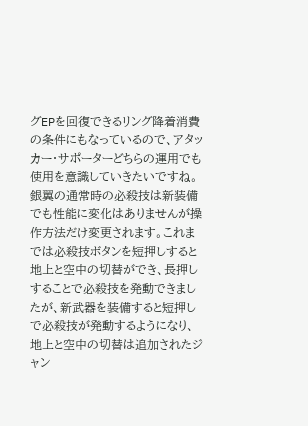グEPを回復できるリング降着消費の条件にもなっているので、アタッカー・サポーターどちらの運用でも使用を意識していきたいですね。
銀翼の通常時の必殺技は新装備でも性能に変化はありませんが操作方法だけ変更されます。これまでは必殺技ボタンを短押しすると地上と空中の切替ができ、長押しすることで必殺技を発動できましたが、新武器を装備すると短押しで必殺技が発動するようになり、地上と空中の切替は追加されたジャン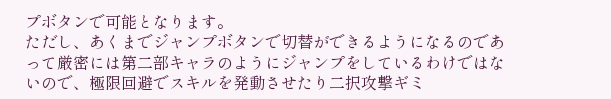プボタンで可能となります。
ただし、あくまでジャンプボタンで切替ができるようになるのであって厳密には第二部キャラのようにジャンプをしているわけではないので、極限回避でスキルを発動させたり二択攻撃ギミ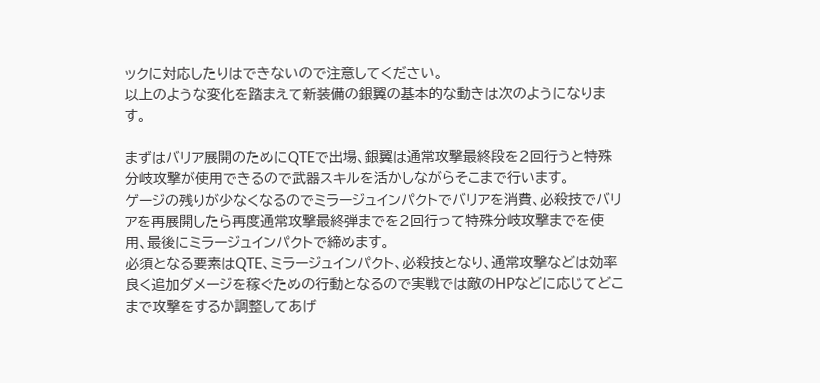ックに対応したりはできないので注意してください。
以上のような変化を踏まえて新装備の銀翼の基本的な動きは次のようになります。

まずはバリア展開のためにQTEで出場、銀翼は通常攻撃最終段を2回行うと特殊分岐攻撃が使用できるので武器スキルを活かしながらそこまで行います。
ゲージの残りが少なくなるのでミラージュインパクトでバリアを消費、必殺技でバリアを再展開したら再度通常攻撃最終弾までを2回行って特殊分岐攻撃までを使用、最後にミラージュインパクトで締めます。
必須となる要素はQTE、ミラージュインパクト、必殺技となり、通常攻撃などは効率良く追加ダメージを稼ぐための行動となるので実戦では敵のHPなどに応じてどこまで攻撃をするか調整してあげ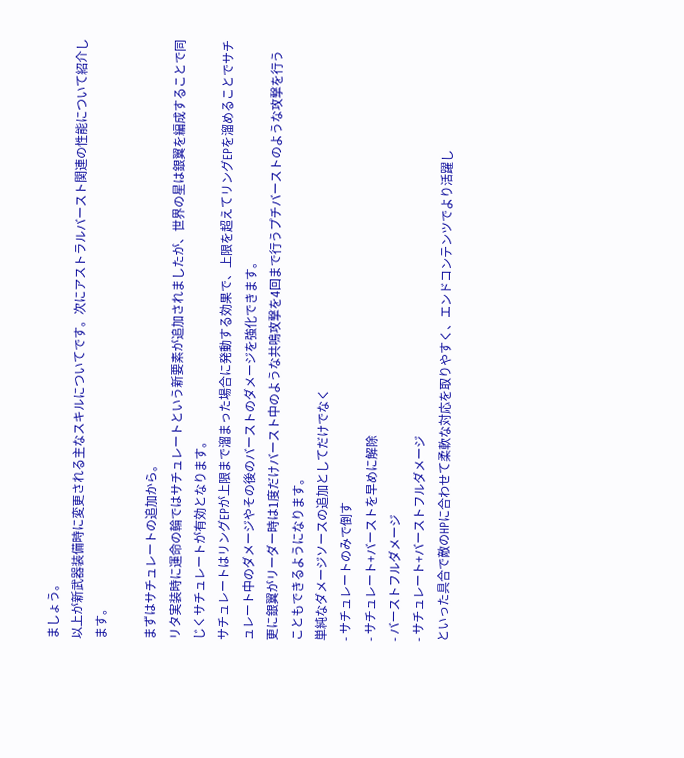ましょう。
以上が新武器装備時に変更される主なスキルについてです。次にアストラルバースト関連の性能について紹介します。

まずはサチュレートの追加から。
リタ実装時に運命の輪ではサチュレートという新要素が追加されましたが、世界の星は銀翼を編成することで同じくサチュレートが有効となります。
サチュレートはリングEPが上限まで溜まった場合に発動する効果で、上限を超えてリングEPを溜めることでサチュレート中のダメージやその後のバーストのダメージを強化できます。
更に銀翼がリーダー時は1度だけバースト中のような共鳴攻撃を4回まで行うプチバーストのような攻撃を行うこともできるようになります。
単純なダメージソースの追加としてだけでなく
- サチュレートのみで倒す
- サチュレート+バーストを早めに解除
- バーストフルダメージ
- サチュレート+バーストフルダメージ
といった具合で敵のHPに合わせて柔軟な対応を取りやすく、エンドコンテンツでより活躍し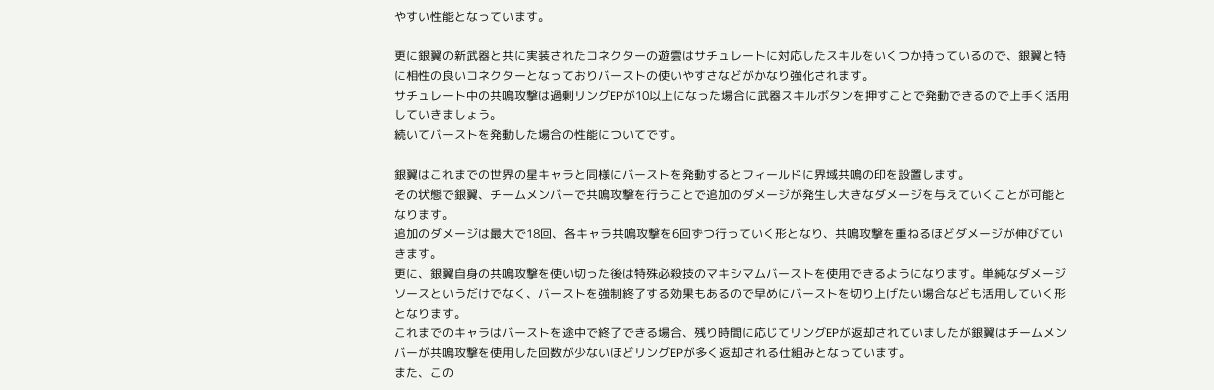やすい性能となっています。

更に銀翼の新武器と共に実装されたコネクターの遊雲はサチュレートに対応したスキルをいくつか持っているので、銀翼と特に相性の良いコネクターとなっておりバーストの使いやすさなどがかなり強化されます。
サチュレート中の共鳴攻撃は過剰リングEPが10以上になった場合に武器スキルボタンを押すことで発動できるので上手く活用していきましょう。
続いてバーストを発動した場合の性能についてです。

銀翼はこれまでの世界の星キャラと同様にバーストを発動するとフィールドに界域共鳴の印を設置します。
その状態で銀翼、チームメンバーで共鳴攻撃を行うことで追加のダメージが発生し大きなダメージを与えていくことが可能となります。
追加のダメージは最大で18回、各キャラ共鳴攻撃を6回ずつ行っていく形となり、共鳴攻撃を重ねるほどダメージが伸びていきます。
更に、銀翼自身の共鳴攻撃を使い切った後は特殊必殺技のマキシマムバーストを使用できるようになります。単純なダメージソースというだけでなく、バーストを強制終了する効果もあるので早めにバーストを切り上げたい場合なども活用していく形となります。
これまでのキャラはバーストを途中で終了できる場合、残り時間に応じてリングEPが返却されていましたが銀翼はチームメンバーが共鳴攻撃を使用した回数が少ないほどリングEPが多く返却される仕組みとなっています。
また、この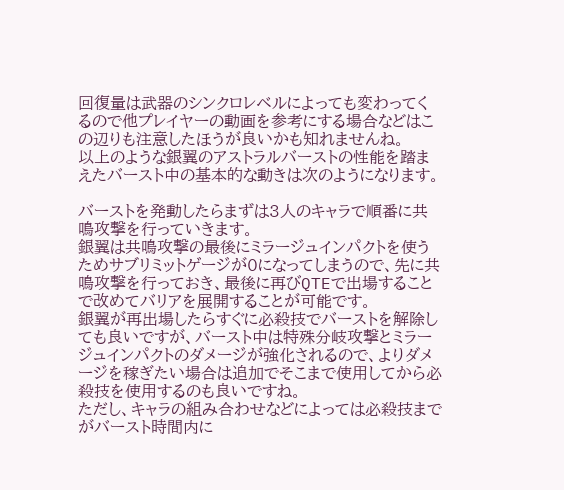回復量は武器のシンクロレベルによっても変わってくるので他プレイヤーの動画を参考にする場合などはこの辺りも注意したほうが良いかも知れませんね。
以上のような銀翼のアストラルバーストの性能を踏まえたバースト中の基本的な動きは次のようになります。

バーストを発動したらまずは3人のキャラで順番に共鳴攻撃を行っていきます。
銀翼は共鳴攻撃の最後にミラージュインパクトを使うためサブリミットゲージが0になってしまうので、先に共鳴攻撃を行っておき、最後に再びQTEで出場することで改めてバリアを展開することが可能です。
銀翼が再出場したらすぐに必殺技でバーストを解除しても良いですが、バースト中は特殊分岐攻撃とミラージュインパクトのダメージが強化されるので、よりダメージを稼ぎたい場合は追加でそこまで使用してから必殺技を使用するのも良いですね。
ただし、キャラの組み合わせなどによっては必殺技までがバースト時間内に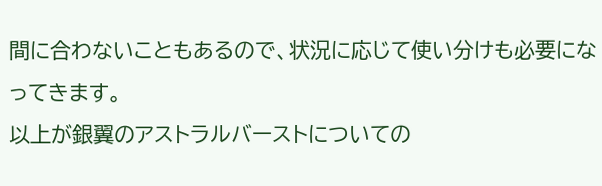間に合わないこともあるので、状況に応じて使い分けも必要になってきます。
以上が銀翼のアストラルバーストについての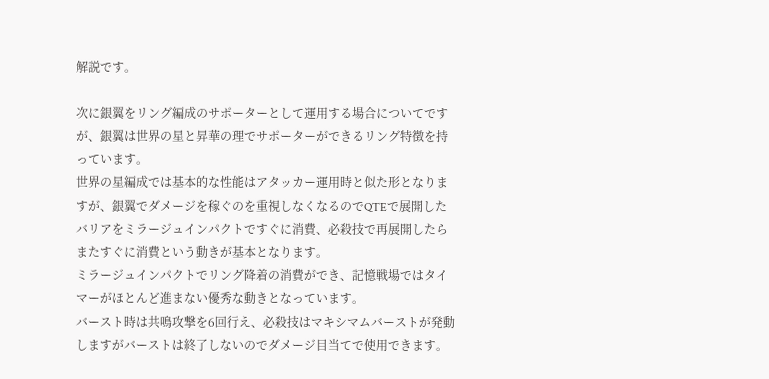解説です。

次に銀翼をリング編成のサポーターとして運用する場合についてですが、銀翼は世界の星と昇華の理でサポーターができるリング特徴を持っています。
世界の星編成では基本的な性能はアタッカー運用時と似た形となりますが、銀翼でダメージを稼ぐのを重視しなくなるのでQTEで展開したバリアをミラージュインパクトですぐに消費、必殺技で再展開したらまたすぐに消費という動きが基本となります。
ミラージュインパクトでリング降着の消費ができ、記憶戦場ではタイマーがほとんど進まない優秀な動きとなっています。
バースト時は共鳴攻撃を6回行え、必殺技はマキシマムバーストが発動しますがバーストは終了しないのでダメージ目当てで使用できます。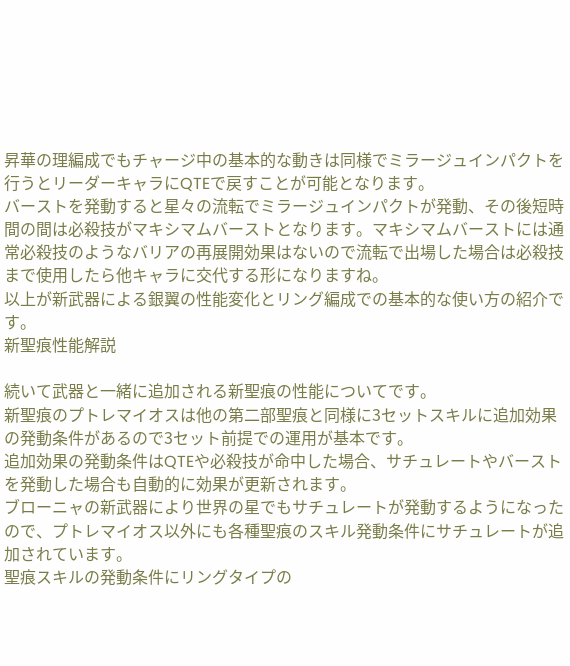昇華の理編成でもチャージ中の基本的な動きは同様でミラージュインパクトを行うとリーダーキャラにQTEで戻すことが可能となります。
バーストを発動すると星々の流転でミラージュインパクトが発動、その後短時間の間は必殺技がマキシマムバーストとなります。マキシマムバーストには通常必殺技のようなバリアの再展開効果はないので流転で出場した場合は必殺技まで使用したら他キャラに交代する形になりますね。
以上が新武器による銀翼の性能変化とリング編成での基本的な使い方の紹介です。
新聖痕性能解説

続いて武器と一緒に追加される新聖痕の性能についてです。
新聖痕のプトレマイオスは他の第二部聖痕と同様に3セットスキルに追加効果の発動条件があるので3セット前提での運用が基本です。
追加効果の発動条件はQTEや必殺技が命中した場合、サチュレートやバーストを発動した場合も自動的に効果が更新されます。
ブローニャの新武器により世界の星でもサチュレートが発動するようになったので、プトレマイオス以外にも各種聖痕のスキル発動条件にサチュレートが追加されています。
聖痕スキルの発動条件にリングタイプの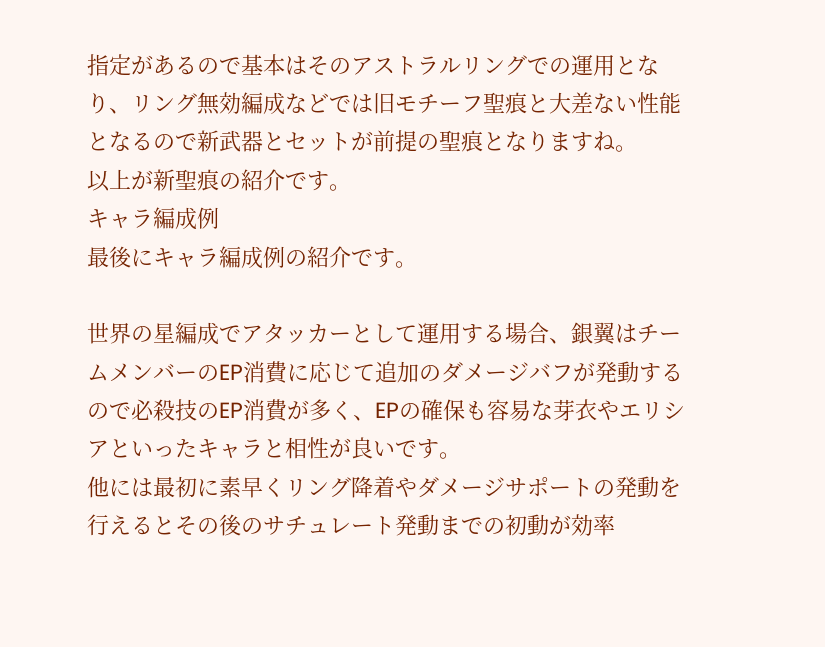指定があるので基本はそのアストラルリングでの運用となり、リング無効編成などでは旧モチーフ聖痕と大差ない性能となるので新武器とセットが前提の聖痕となりますね。
以上が新聖痕の紹介です。
キャラ編成例
最後にキャラ編成例の紹介です。

世界の星編成でアタッカーとして運用する場合、銀翼はチームメンバーのEP消費に応じて追加のダメージバフが発動するので必殺技のEP消費が多く、EPの確保も容易な芽衣やエリシアといったキャラと相性が良いです。
他には最初に素早くリング降着やダメージサポートの発動を行えるとその後のサチュレート発動までの初動が効率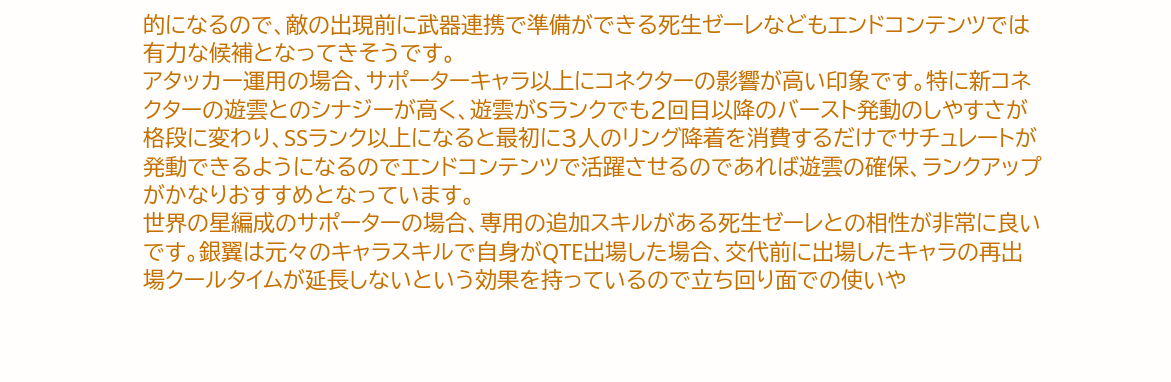的になるので、敵の出現前に武器連携で準備ができる死生ゼーレなどもエンドコンテンツでは有力な候補となってきそうです。
アタッカー運用の場合、サポーターキャラ以上にコネクターの影響が高い印象です。特に新コネクターの遊雲とのシナジーが高く、遊雲がSランクでも2回目以降のバースト発動のしやすさが格段に変わり、SSランク以上になると最初に3人のリング降着を消費するだけでサチュレートが発動できるようになるのでエンドコンテンツで活躍させるのであれば遊雲の確保、ランクアップがかなりおすすめとなっています。
世界の星編成のサポーターの場合、専用の追加スキルがある死生ゼーレとの相性が非常に良いです。銀翼は元々のキャラスキルで自身がQTE出場した場合、交代前に出場したキャラの再出場クールタイムが延長しないという効果を持っているので立ち回り面での使いや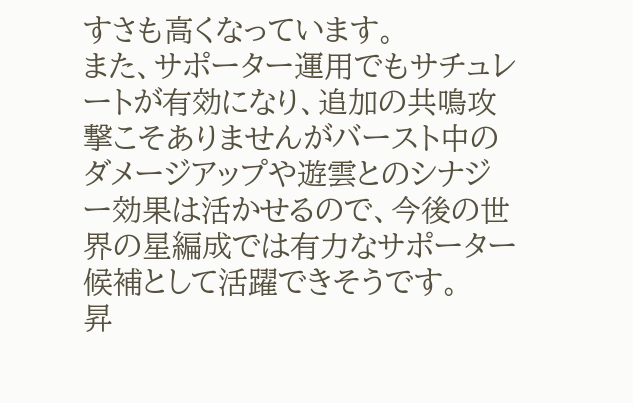すさも高くなっています。
また、サポーター運用でもサチュレートが有効になり、追加の共鳴攻撃こそありませんがバースト中のダメージアップや遊雲とのシナジー効果は活かせるので、今後の世界の星編成では有力なサポーター候補として活躍できそうです。
昇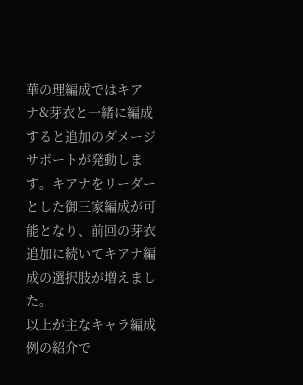華の理編成ではキアナ&芽衣と一緒に編成すると追加のダメージサポートが発動します。キアナをリーダーとした御三家編成が可能となり、前回の芽衣追加に続いてキアナ編成の選択肢が増えました。
以上が主なキャラ編成例の紹介で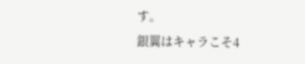す。
銀翼はキャラこそ4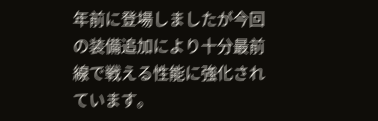年前に登場しましたが今回の装備追加により十分最前線で戦える性能に強化されています。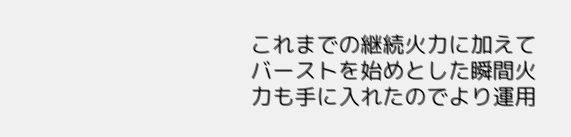これまでの継続火力に加えてバーストを始めとした瞬間火力も手に入れたのでより運用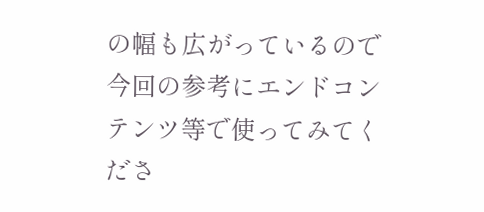の幅も広がっているので今回の参考にエンドコンテンツ等で使ってみてくださ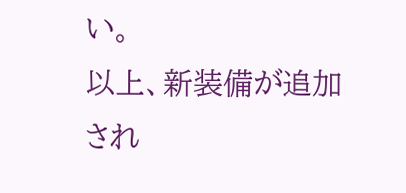い。
以上、新装備が追加され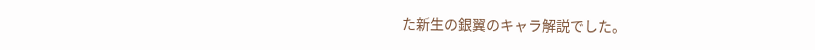た新生の銀翼のキャラ解説でした。